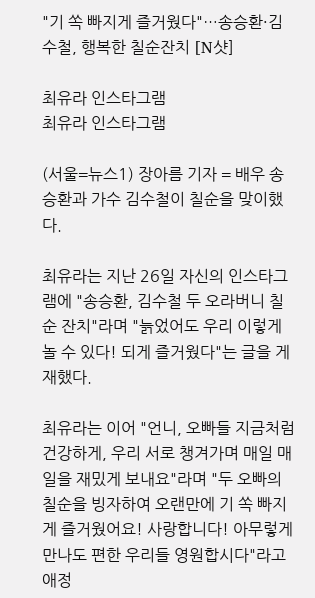"기 쏙 빠지게 즐거웠다"…송승환·김수철, 행복한 칠순잔치 [N샷]

최유라 인스타그램
최유라 인스타그램

(서울=뉴스1) 장아름 기자 = 배우 송승환과 가수 김수철이 칠순을 맞이했다.

최유라는 지난 26일 자신의 인스타그램에 "송승환, 김수철 두 오라버니 칠순 잔치"라며 "늙었어도 우리 이렇게 놀 수 있다! 되게 즐거웠다"는 글을 게재했다.

최유라는 이어 "언니, 오빠들 지금처럼 건강하게, 우리 서로 챙겨가며 매일 매일을 재밌게 보내요"라며 "두 오빠의 칠순을 빙자하여 오랜만에 기 쏙 빠지게 즐거웠어요! 사랑합니다! 아무렇게 만나도 편한 우리들 영원합시다"라고 애정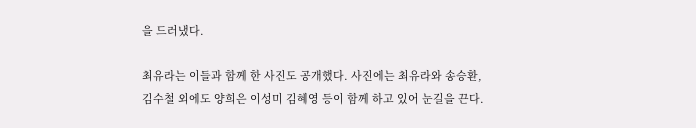을 드러냈다.

최유라는 이들과 함께 한 사진도 공개했다. 사진에는 최유라와 송승환, 김수철 외에도 양희은 이성미 김혜영 등이 함께 하고 있어 눈길을 끈다.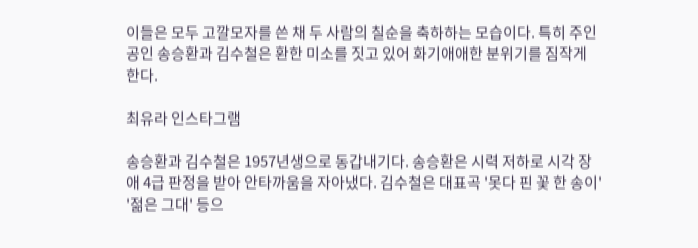이들은 모두 고깔모자를 쓴 채 두 사람의 칠순을 축하하는 모습이다. 특히 주인공인 송승환과 김수철은 환한 미소를 짓고 있어 화기애애한 분위기를 짐작게 한다.

최유라 인스타그램

송승환과 김수철은 1957년생으로 동갑내기다. 송승환은 시력 저하로 시각 장애 4급 판정을 받아 안타까움을 자아냈다. 김수철은 대표곡 '못다 핀 꽃 한 송이' '젊은 그대' 등으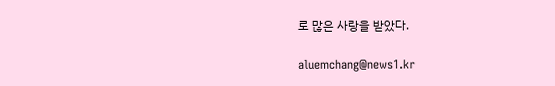로 많은 사랑을 받았다.

aluemchang@news1.kr